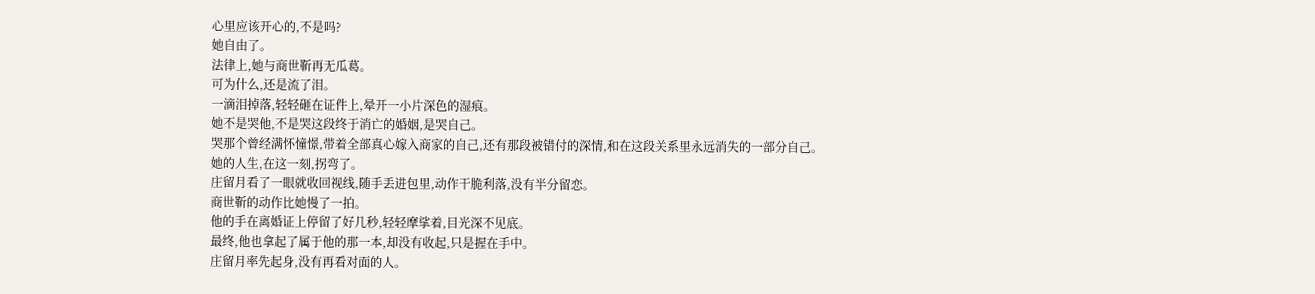心里应该开心的,不是吗?
她自由了。
法律上,她与商世靳再无瓜葛。
可为什么,还是流了泪。
一滴泪掉落,轻轻砸在证件上,晕开一小片深色的湿痕。
她不是哭他,不是哭这段终于消亡的婚姻,是哭自己。
哭那个曾经满怀憧憬,带着全部真心嫁入商家的自己,还有那段被错付的深情,和在这段关系里永远消失的一部分自己。
她的人生,在这一刻,拐弯了。
庄留月看了一眼就收回视线,随手丢进包里,动作干脆利落,没有半分留恋。
商世靳的动作比她慢了一拍。
他的手在离婚证上停留了好几秒,轻轻摩挲着,目光深不见底。
最终,他也拿起了属于他的那一本,却没有收起,只是握在手中。
庄留月率先起身,没有再看对面的人。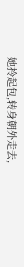她拎起包,转身朝外走去,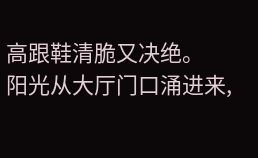高跟鞋清脆又决绝。
阳光从大厅门口涌进来,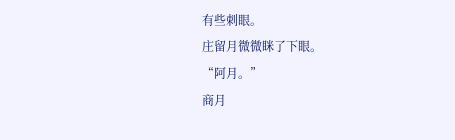有些刺眼。
庄留月微微眯了下眼。
“阿月。”
商月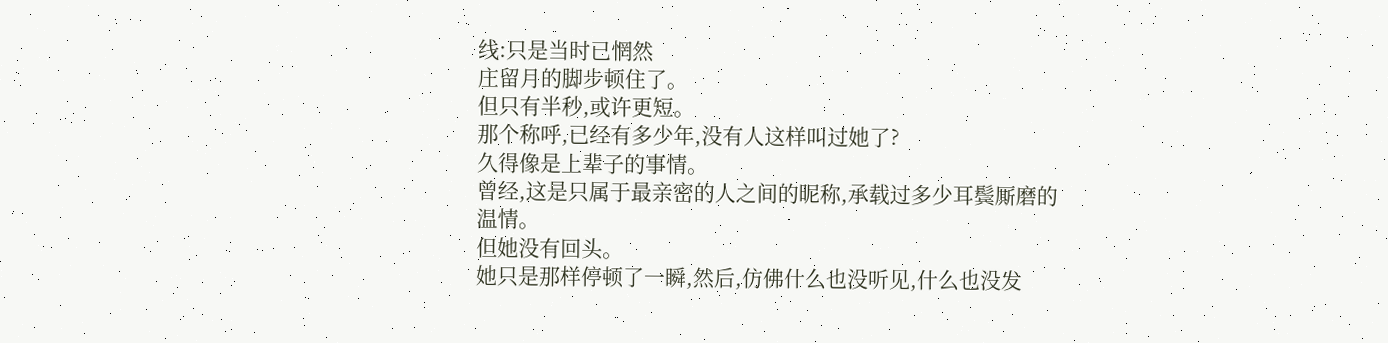线:只是当时已惘然
庄留月的脚步顿住了。
但只有半秒,或许更短。
那个称呼,已经有多少年,没有人这样叫过她了?
久得像是上辈子的事情。
曾经,这是只属于最亲密的人之间的昵称,承载过多少耳鬓厮磨的温情。
但她没有回头。
她只是那样停顿了一瞬,然后,仿佛什么也没听见,什么也没发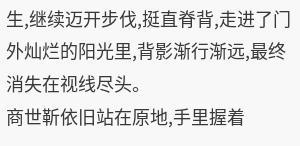生,继续迈开步伐,挺直脊背,走进了门外灿烂的阳光里,背影渐行渐远,最终消失在视线尽头。
商世靳依旧站在原地,手里握着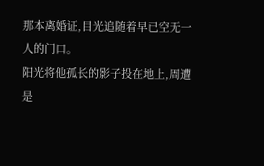那本离婚证,目光追随着早已空无一人的门口。
阳光将他孤长的影子投在地上,周遭是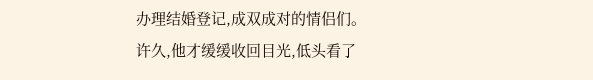办理结婚登记,成双成对的情侣们。
许久,他才缓缓收回目光,低头看了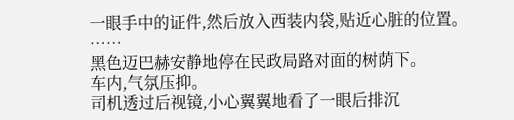一眼手中的证件,然后放入西装内袋,贴近心脏的位置。
……
黑色迈巴赫安静地停在民政局路对面的树荫下。
车内,气氛压抑。
司机透过后视镜,小心翼翼地看了一眼后排沉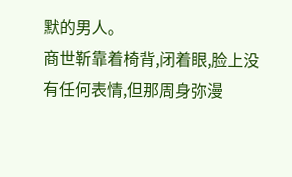默的男人。
商世靳靠着椅背,闭着眼,脸上没有任何表情,但那周身弥漫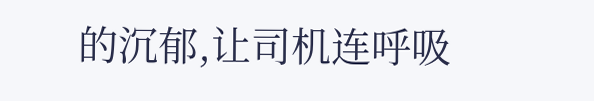的沉郁,让司机连呼吸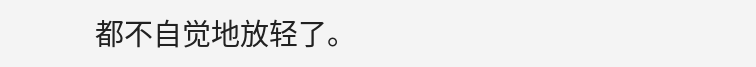都不自觉地放轻了。